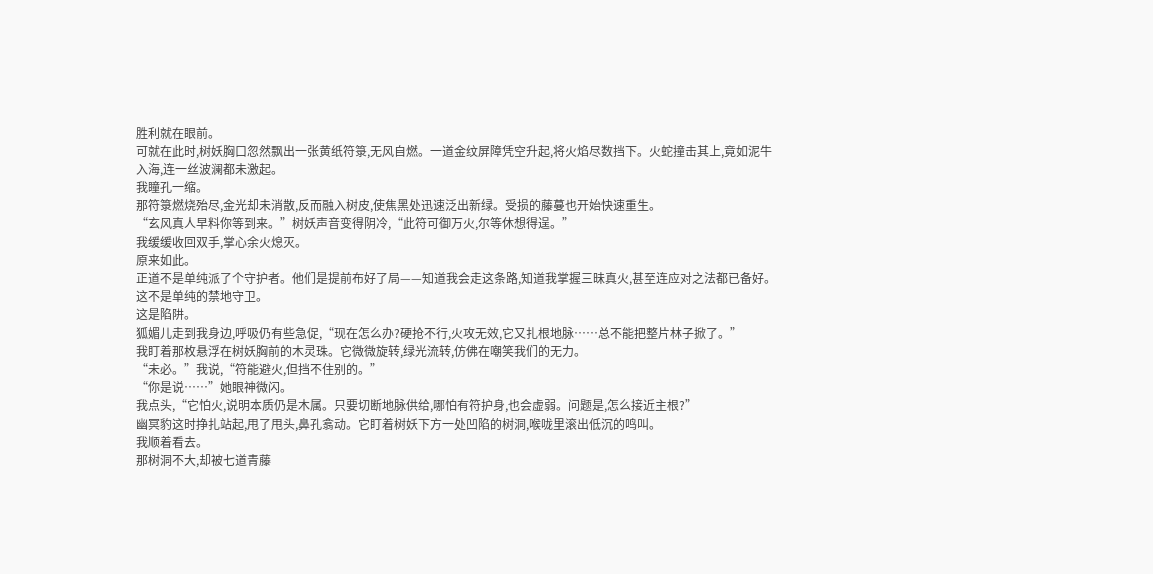胜利就在眼前。
可就在此时,树妖胸口忽然飘出一张黄纸符箓,无风自燃。一道金纹屏障凭空升起,将火焰尽数挡下。火蛇撞击其上,竟如泥牛入海,连一丝波澜都未激起。
我瞳孔一缩。
那符箓燃烧殆尽,金光却未消散,反而融入树皮,使焦黑处迅速泛出新绿。受损的藤蔓也开始快速重生。
“玄风真人早料你等到来。”树妖声音变得阴冷,“此符可御万火,尔等休想得逞。”
我缓缓收回双手,掌心余火熄灭。
原来如此。
正道不是单纯派了个守护者。他们是提前布好了局——知道我会走这条路,知道我掌握三昧真火,甚至连应对之法都已备好。
这不是单纯的禁地守卫。
这是陷阱。
狐媚儿走到我身边,呼吸仍有些急促,“现在怎么办?硬抢不行,火攻无效,它又扎根地脉……总不能把整片林子掀了。”
我盯着那枚悬浮在树妖胸前的木灵珠。它微微旋转,绿光流转,仿佛在嘲笑我们的无力。
“未必。”我说,“符能避火,但挡不住别的。”
“你是说……”她眼神微闪。
我点头,“它怕火,说明本质仍是木属。只要切断地脉供给,哪怕有符护身,也会虚弱。问题是,怎么接近主根?”
幽冥豹这时挣扎站起,甩了甩头,鼻孔翕动。它盯着树妖下方一处凹陷的树洞,喉咙里滚出低沉的鸣叫。
我顺着看去。
那树洞不大,却被七道青藤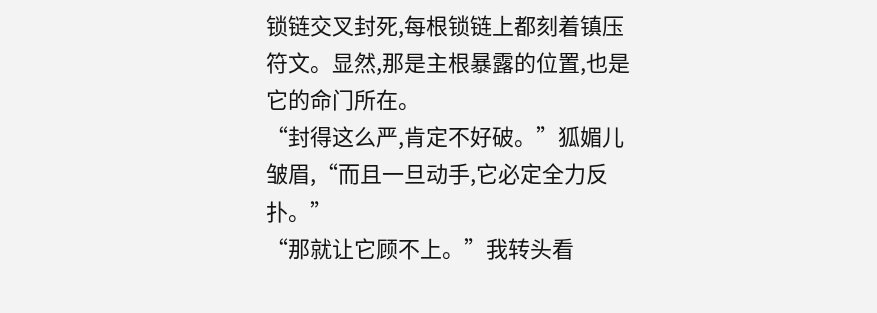锁链交叉封死,每根锁链上都刻着镇压符文。显然,那是主根暴露的位置,也是它的命门所在。
“封得这么严,肯定不好破。”狐媚儿皱眉,“而且一旦动手,它必定全力反扑。”
“那就让它顾不上。”我转头看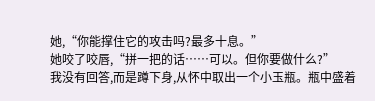她,“你能撑住它的攻击吗?最多十息。”
她咬了咬唇,“拼一把的话……可以。但你要做什么?”
我没有回答,而是蹲下身,从怀中取出一个小玉瓶。瓶中盛着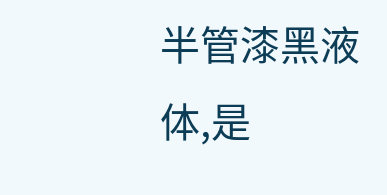半管漆黑液体,是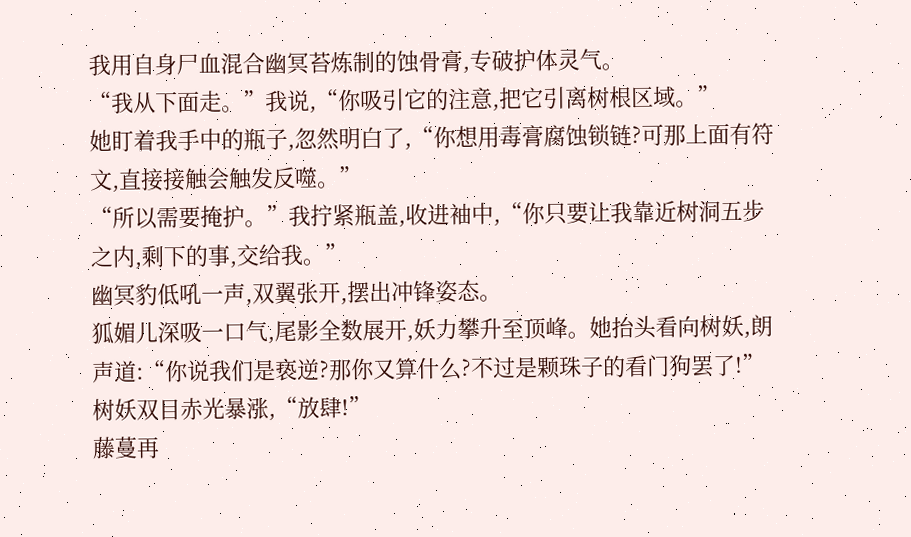我用自身尸血混合幽冥苔炼制的蚀骨膏,专破护体灵气。
“我从下面走。”我说,“你吸引它的注意,把它引离树根区域。”
她盯着我手中的瓶子,忽然明白了,“你想用毒膏腐蚀锁链?可那上面有符文,直接接触会触发反噬。”
“所以需要掩护。”我拧紧瓶盖,收进袖中,“你只要让我靠近树洞五步之内,剩下的事,交给我。”
幽冥豹低吼一声,双翼张开,摆出冲锋姿态。
狐媚儿深吸一口气,尾影全数展开,妖力攀升至顶峰。她抬头看向树妖,朗声道:“你说我们是亵逆?那你又算什么?不过是颗珠子的看门狗罢了!”
树妖双目赤光暴涨,“放肆!”
藤蔓再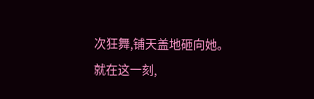次狂舞,铺天盖地砸向她。
就在这一刻,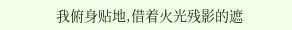我俯身贴地,借着火光残影的遮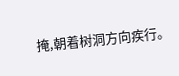掩,朝着树洞方向疾行。